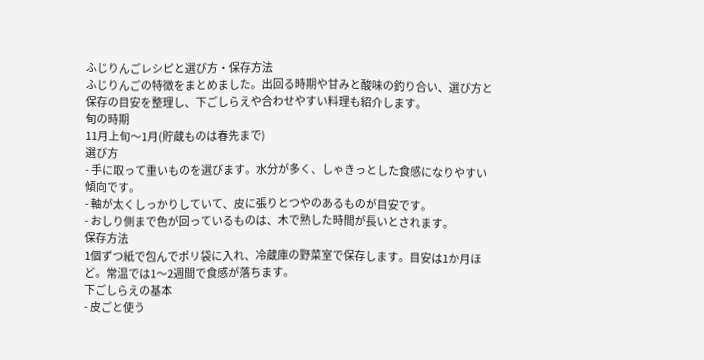ふじりんごレシピと選び方・保存方法
ふじりんごの特徴をまとめました。出回る時期や甘みと酸味の釣り合い、選び方と保存の目安を整理し、下ごしらえや合わせやすい料理も紹介します。
旬の時期
11月上旬〜1月(貯蔵ものは春先まで)
選び方
- 手に取って重いものを選びます。水分が多く、しゃきっとした食感になりやすい傾向です。
- 軸が太くしっかりしていて、皮に張りとつやのあるものが目安です。
- おしり側まで色が回っているものは、木で熟した時間が長いとされます。
保存方法
1個ずつ紙で包んでポリ袋に入れ、冷蔵庫の野菜室で保存します。目安は1か月ほど。常温では1〜2週間で食感が落ちます。
下ごしらえの基本
- 皮ごと使う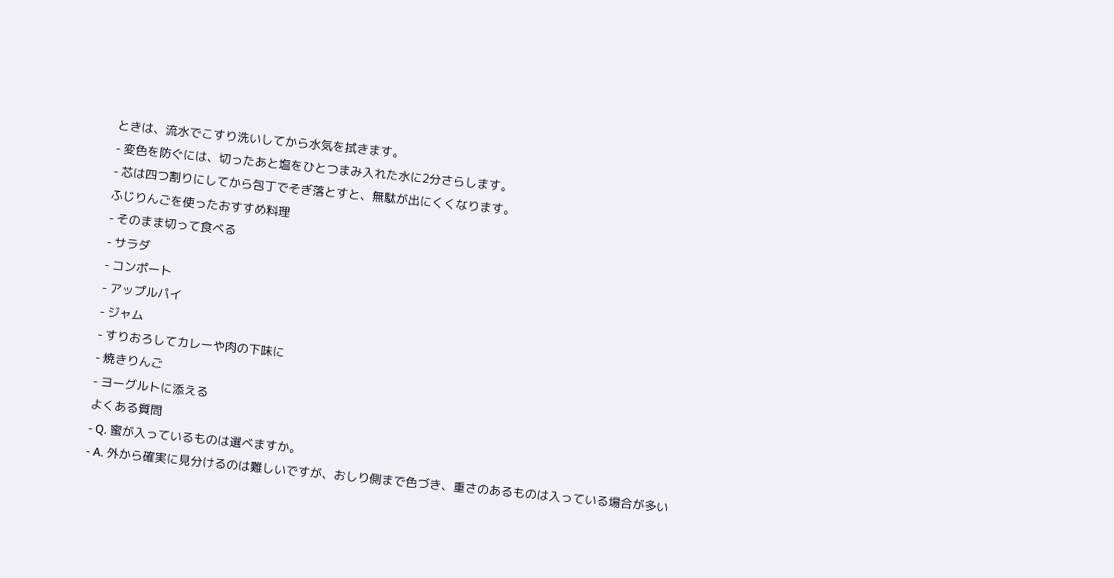ときは、流水でこすり洗いしてから水気を拭きます。
- 変色を防ぐには、切ったあと塩をひとつまみ入れた水に2分さらします。
- 芯は四つ割りにしてから包丁でそぎ落とすと、無駄が出にくくなります。
ふじりんごを使ったおすすめ料理
- そのまま切って食べる
- サラダ
- コンポート
- アップルパイ
- ジャム
- すりおろしてカレーや肉の下味に
- 焼きりんご
- ヨーグルトに添える
よくある質問
- Q. 蜜が入っているものは選べますか。
- A. 外から確実に見分けるのは難しいですが、おしり側まで色づき、重さのあるものは入っている場合が多い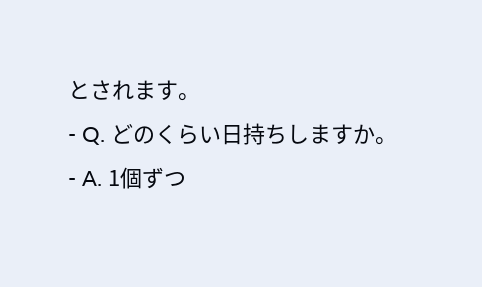とされます。
- Q. どのくらい日持ちしますか。
- A. 1個ずつ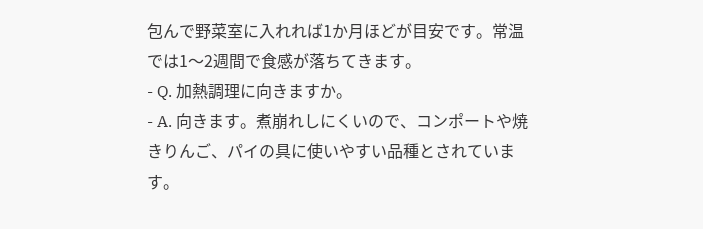包んで野菜室に入れれば1か月ほどが目安です。常温では1〜2週間で食感が落ちてきます。
- Q. 加熱調理に向きますか。
- A. 向きます。煮崩れしにくいので、コンポートや焼きりんご、パイの具に使いやすい品種とされています。